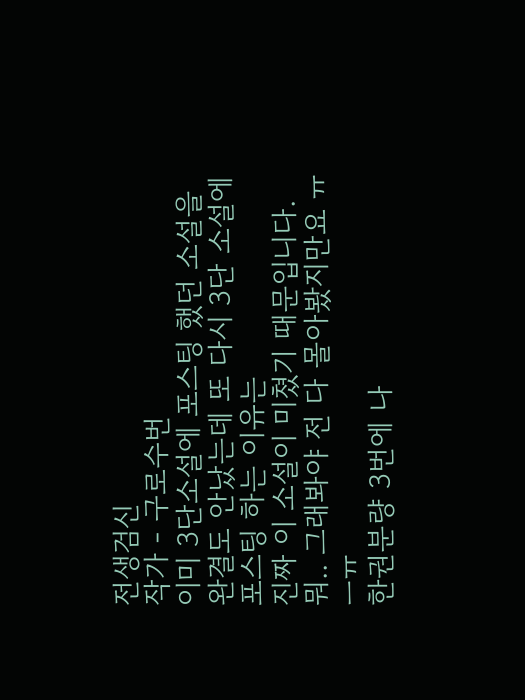전생검신
작가 - 구로수번
이미 3단소설에 포스팅 했던 소설을 완결도 안났는데 또 다시 3단 소설에 포스팅 하는 이유는
진짜 이 소설이 미쳤기 때문입니다.
뭐.. 그래봐야 전 다 몰아봤지만요 ㅠㅡㅠ
한권분량 3번에 나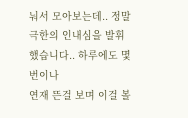눠서 모아보는데.. 정말 극한의 인내심을 발휘했습니다.. 하루에도 몇번이나
연재 뜬걸 보며 이걸 볼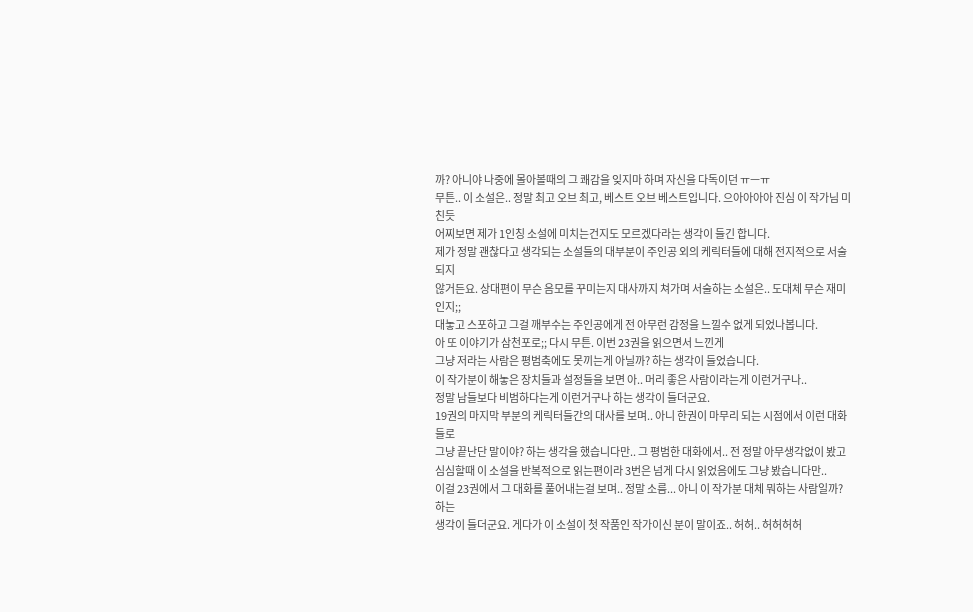까? 아니야 나중에 몰아볼때의 그 쾌감을 잊지마 하며 자신을 다독이던 ㅠㅡㅠ
무튼.. 이 소설은.. 정말 최고 오브 최고, 베스트 오브 베스트입니다. 으아아아아 진심 이 작가님 미친듯
어찌보면 제가 1인칭 소설에 미치는건지도 모르겠다라는 생각이 들긴 합니다.
제가 정말 괜찮다고 생각되는 소설들의 대부분이 주인공 외의 케릭터들에 대해 전지적으로 서술되지
않거든요. 상대편이 무슨 음모를 꾸미는지 대사까지 쳐가며 서술하는 소설은.. 도대체 무슨 재미인지;;
대놓고 스포하고 그걸 깨부수는 주인공에게 전 아무런 감정을 느낄수 없게 되었나봅니다.
아 또 이야기가 삼천포로;; 다시 무튼. 이번 23권을 읽으면서 느낀게
그냥 저라는 사람은 평범축에도 못끼는게 아닐까? 하는 생각이 들었습니다.
이 작가분이 해놓은 장치들과 설정들을 보면 아.. 머리 좋은 사람이라는게 이런거구나..
정말 남들보다 비범하다는게 이런거구나 하는 생각이 들더군요.
19권의 마지막 부분의 케릭터들간의 대사를 보며.. 아니 한권이 마무리 되는 시점에서 이런 대화들로
그냥 끝난단 말이야? 하는 생각을 했습니다만.. 그 평범한 대화에서.. 전 정말 아무생각없이 봤고
심심할때 이 소설을 반복적으로 읽는편이라 3번은 넘게 다시 읽었음에도 그냥 봤습니다만..
이걸 23권에서 그 대화를 풀어내는걸 보며.. 정말 소름... 아니 이 작가분 대체 뭐하는 사람일까? 하는
생각이 들더군요. 게다가 이 소설이 첫 작품인 작가이신 분이 말이죠.. 허허.. 허허허허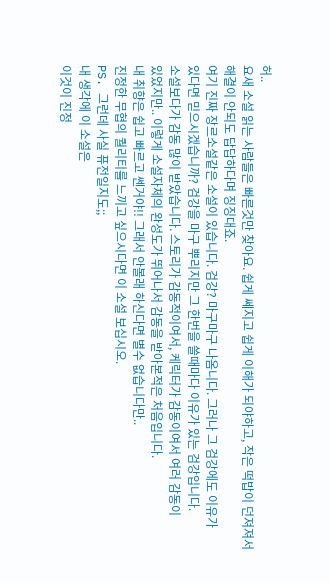허..
요새 소설 읽는 사람들은 빠른것만 찾아요. 쉽게 쎄지고 쉽게 이해가 되야하고, 작은 떡밥이 던져져서
해결이 안되도 답답하다며 징징대죠.
여기 진짜 장르소설같은 소설이 있습니다. 검강? 마구마구 나옴니다. 그러나 그 검강에도 이유가
있다면 믿으시겠습니까? 검강을 마구 뿌리지만 그 한번을 쓸때마다 이유가 있는 검강입니다.
소설보다가 감동 많이 받았습니다. 스토리가 감동적이여서, 케릭터가 감동이여서 여러 감동이
있었지만.. 이렇게 소설자체의 완성도가 뛰어나서 감동을 받아본적은 처음입니다.
내 취향은 쉽고 빠르고 쎈거야!! 그래서 안볼래 하신다면 별수 없습니다만..
진정한 무협의 퀄리티를 느끼고 싶으시다면 이 소설 보십시오.
PS. 그런데 사실 퓨전일지도;;
내 생각에 이 소설은
이것이 진정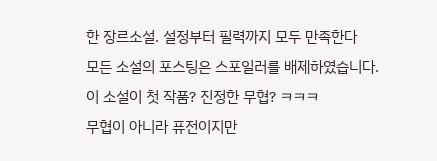한 장르소설. 설정부터 필력까지 모두 만족한다
모든 소설의 포스팅은 스포일러를 배제하였습니다.
이 소설이 첫 작품? 진정한 무협? ㅋㅋㅋ
무협이 아니라 퓨전이지만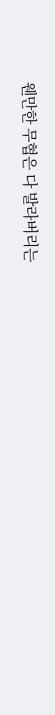웬만한 무협은 다 발라버리는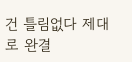건 틀림없다 제대로 완결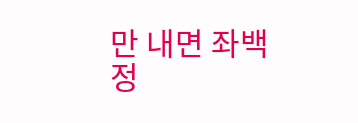만 내면 좌백 정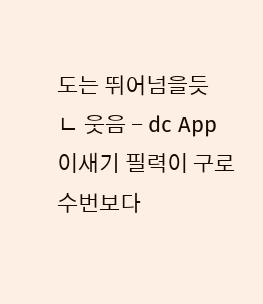도는 뛰어넘을듯
ㄴ 웃음 - dc App
이새기 필력이 구로수번보다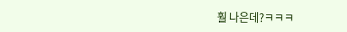훨 나은데?ㅋㅋㅋ